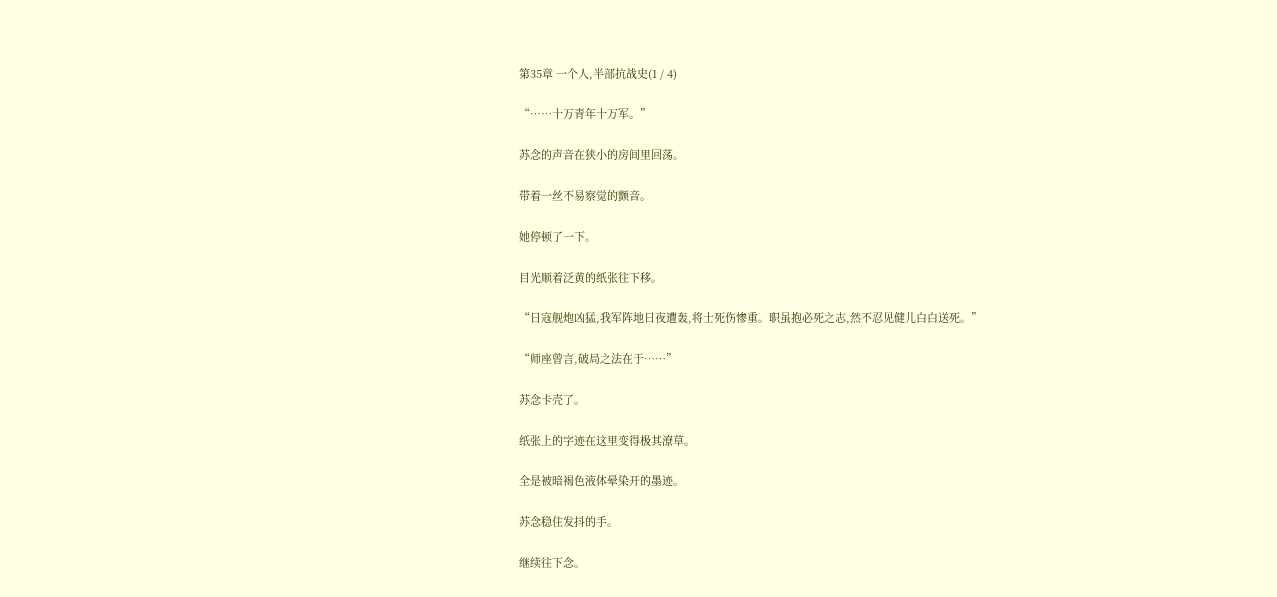第35章 一个人,半部抗战史(1 / 4)

“……十万青年十万军。”

苏念的声音在狭小的房间里回荡。

带着一丝不易察觉的颤音。

她停顿了一下。

目光顺着泛黄的纸张往下移。

“日寇舰炮凶猛,我军阵地日夜遭轰,将士死伤惨重。职虽抱必死之志,然不忍见健儿白白送死。”

“师座曾言,破局之法在于……”

苏念卡壳了。

纸张上的字迹在这里变得极其潦草。

全是被暗褐色液体晕染开的墨迹。

苏念稳住发抖的手。

继续往下念。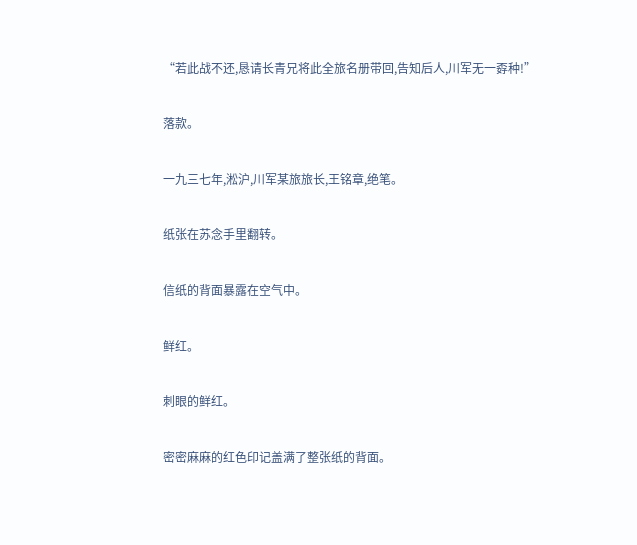“若此战不还,恳请长青兄将此全旅名册带回,告知后人,川军无一孬种!”

落款。

一九三七年,淞沪,川军某旅旅长,王铭章,绝笔。

纸张在苏念手里翻转。

信纸的背面暴露在空气中。

鲜红。

刺眼的鲜红。

密密麻麻的红色印记盖满了整张纸的背面。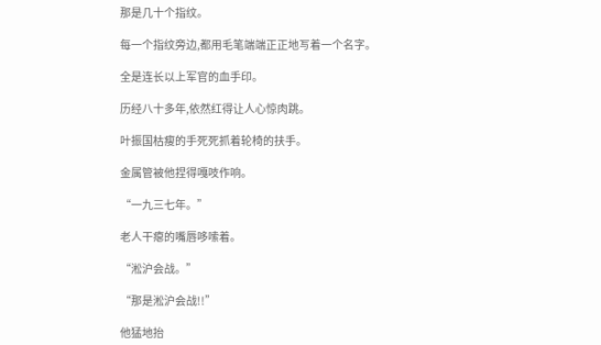那是几十个指纹。

每一个指纹旁边,都用毛笔端端正正地写着一个名字。

全是连长以上军官的血手印。

历经八十多年,依然红得让人心惊肉跳。

叶振国枯瘦的手死死抓着轮椅的扶手。

金属管被他捏得嘎吱作响。

“一九三七年。”

老人干瘪的嘴唇哆嗦着。

“淞沪会战。”

“那是淞沪会战!!”

他猛地抬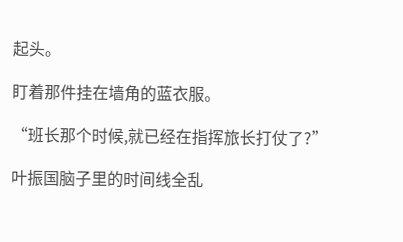起头。

盯着那件挂在墙角的蓝衣服。

“班长那个时候,就已经在指挥旅长打仗了?”

叶振国脑子里的时间线全乱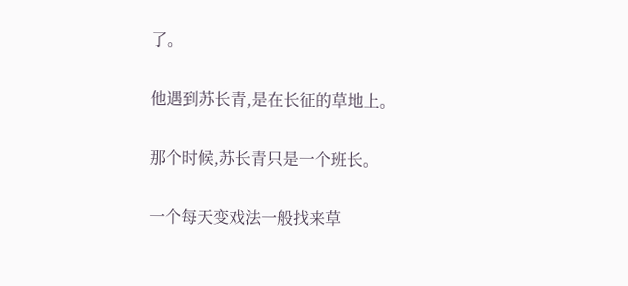了。

他遇到苏长青,是在长征的草地上。

那个时候,苏长青只是一个班长。

一个每天变戏法一般找来草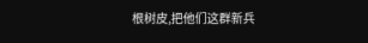根树皮,把他们这群新兵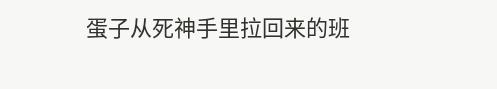蛋子从死神手里拉回来的班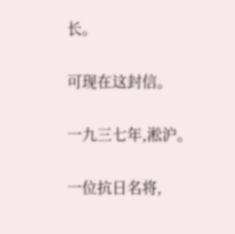长。

可现在这封信。

一九三七年,淞沪。

一位抗日名将,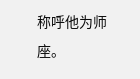称呼他为师座。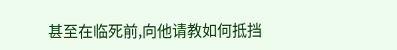甚至在临死前,向他请教如何抵挡